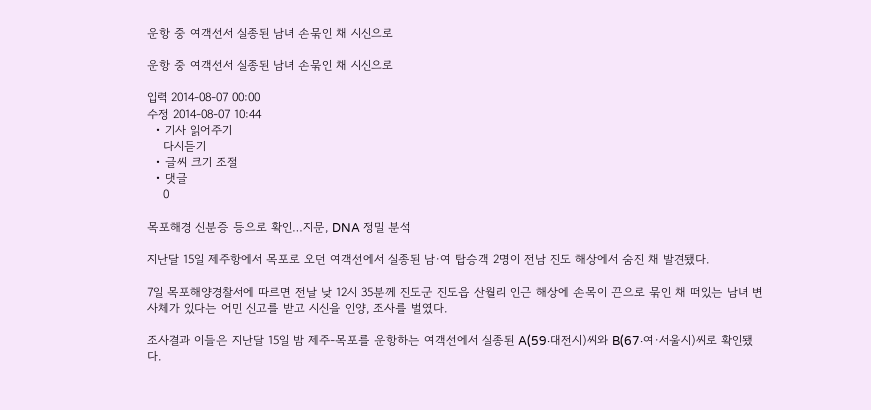운항 중 여객선서 실종된 남녀 손묶인 채 시신으로

운항 중 여객선서 실종된 남녀 손묶인 채 시신으로

입력 2014-08-07 00:00
수정 2014-08-07 10:44
  • 기사 읽어주기
    다시듣기
  • 글씨 크기 조절
  • 댓글
    0

목포해경 신분증 등으로 확인…지문, DNA 정밀 분석

지난달 15일 제주항에서 목포로 오던 여객선에서 실종된 남·여 탑승객 2명이 전남 진도 해상에서 숨진 채 발견됐다.

7일 목포해양경찰서에 따르면 전날 낮 12시 35분께 진도군 진도읍 산월리 인근 해상에 손목이 끈으로 묶인 채 떠있는 남녀 변사체가 있다는 어민 신고를 받고 시신을 인양, 조사를 벌였다.

조사결과 이들은 지난달 15일 밤 제주-목포를 운항하는 여객선에서 실종된 A(59·대전시)씨와 B(67·여·서울시)씨로 확인됐다.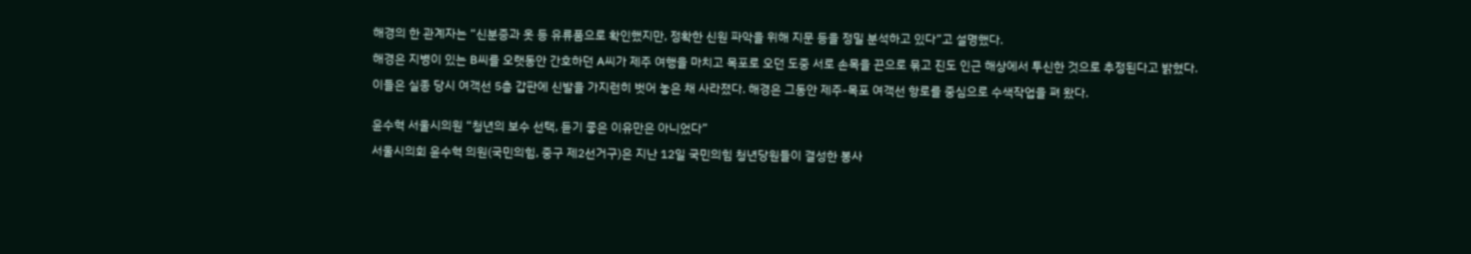해경의 한 관계자는 “신분증과 옷 등 유류품으로 확인했지만, 정확한 신원 파악을 위해 지문 등을 정밀 분석하고 있다”고 설명했다.

해경은 지병이 있는 B씨를 오랫동안 간호하던 A씨가 제주 여행을 마치고 목포로 오던 도중 서로 손목을 끈으로 묶고 진도 인근 해상에서 투신한 것으로 추정된다고 밝혔다.

이들은 실종 당시 여객선 5층 갑판에 신발을 가지런히 벗어 놓은 채 사라졌다. 해경은 그동안 제주-목포 여객선 항로를 중심으로 수색작업을 펴 왔다.


윤수혁 서울시의원 “청년의 보수 선택, 듣기 좋은 이유만은 아니었다”

서울시의회 윤수혁 의원(국민의힘, 중구 제2선거구)은 지난 12일 국민의힘 청년당원들이 결성한 봉사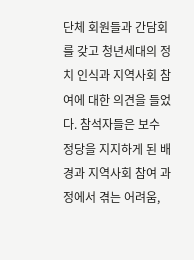단체 회원들과 간담회를 갖고 청년세대의 정치 인식과 지역사회 참여에 대한 의견을 들었다. 참석자들은 보수 정당을 지지하게 된 배경과 지역사회 참여 과정에서 겪는 어려움,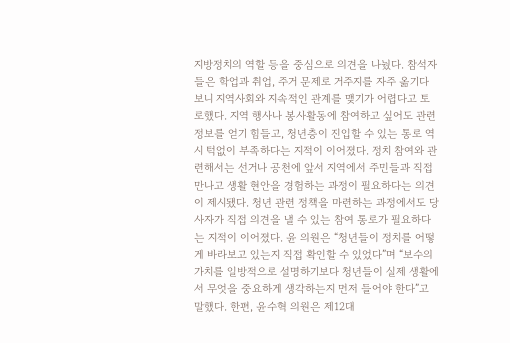지방정치의 역할 등을 중심으로 의견을 나눴다. 참석자들은 학업과 취업, 주거 문제로 거주지를 자주 옮기다 보니 지역사회와 지속적인 관계를 맺기가 어렵다고 토로했다. 지역 행사나 봉사활동에 참여하고 싶어도 관련 정보를 얻기 힘들고, 청년층이 진입할 수 있는 통로 역시 턱없이 부족하다는 지적이 이어졌다. 정치 참여와 관련해서는 선거나 공천에 앞서 지역에서 주민들과 직접 만나고 생활 현안을 경험하는 과정이 필요하다는 의견이 제시됐다. 청년 관련 정책을 마련하는 과정에서도 당사자가 직접 의견을 낼 수 있는 참여 통로가 필요하다는 지적이 이어졌다. 윤 의원은 “청년들이 정치를 어떻게 바라보고 있는지 직접 확인할 수 있었다”며 “보수의 가치를 일방적으로 설명하기보다 청년들이 실제 생활에서 무엇을 중요하게 생각하는지 먼저 들어야 한다”고 말했다. 한편, 윤수혁 의원은 제12대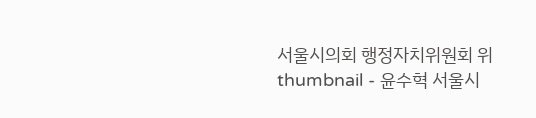서울시의회 행정자치위원회 위
thumbnail - 윤수혁 서울시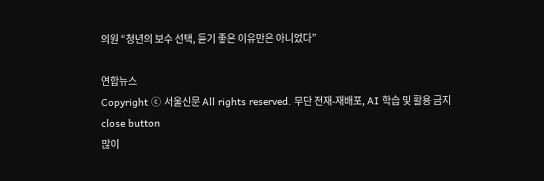의원 “청년의 보수 선택, 듣기 좋은 이유만은 아니었다”

연합뉴스
Copyright ⓒ 서울신문 All rights reserved. 무단 전재-재배포, AI 학습 및 활용 금지
close button
많이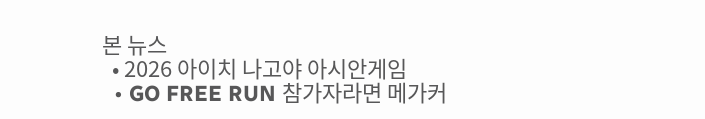본 뉴스
  • 2026 아이치 나고야 아시안게임
  • GO FREE RUN 참가자라면 메가커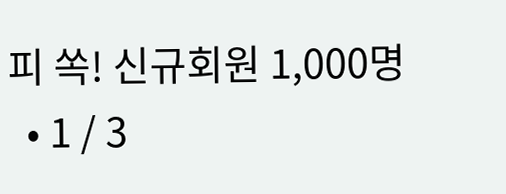피 쏙! 신규회원 1,000명
  • 1 / 3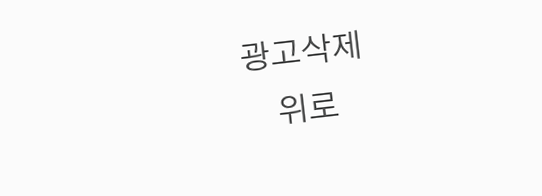광고삭제
    위로